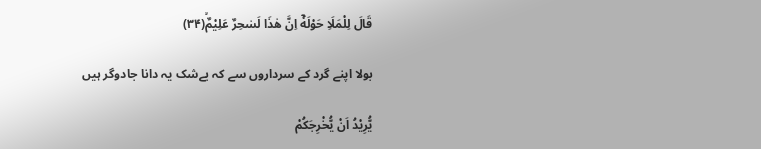قَالَ لِلْمَلَاِ حَوْلَهٗۤ اِنَّ هٰذَا لَسٰحِرٌ عَلِیْمٌۙ(۳۴)

بولا اپنے گرد کے سرداروں سے کہ بےشک یہ دانا جادوگر ہیں

یُّرِیْدُ اَنْ یُّخْرِجَكُمْ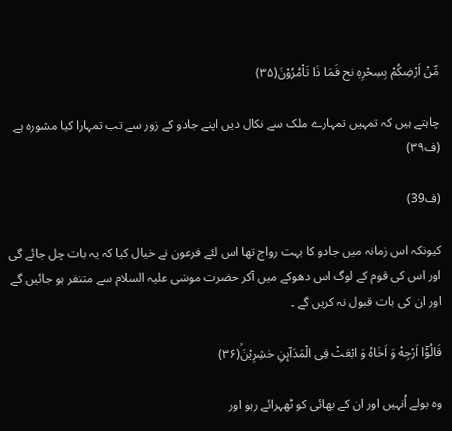مِّنْ اَرْضِكُمْ بِسِحْرِهٖ نح فَمَا ذَا تَاْمُرُوْنَ(۳۵)

چاہتے ہیں کہ تمہیں تمہارے ملک سے نکال دیں اپنے جادو کے زور سے تب تمہارا کیا مشورہ ہے (ف۳۹)

(ف39)

کیونکہ اس زمانہ میں جادو کا بہت رواج تھا اس لئے فرعون نے خیال کیا کہ یہ بات چل جائے گی اور اس کی قوم کے لوگ اس دھوکے میں آکر حضرت موسٰی علیہ السلام سے متنفر ہو جائیں گے اور ان کی بات قبول نہ کریں گے ۔

قَالُوْۤا اَرْجِهْ وَ اَخَاهُ وَ ابْعَثْ فِی الْمَدَآىٕنِ حٰشِرِیْنَۙ(۳۶)

وہ بولے اُنہیں اور ان کے بھائی کو ٹھہرائے رہو اور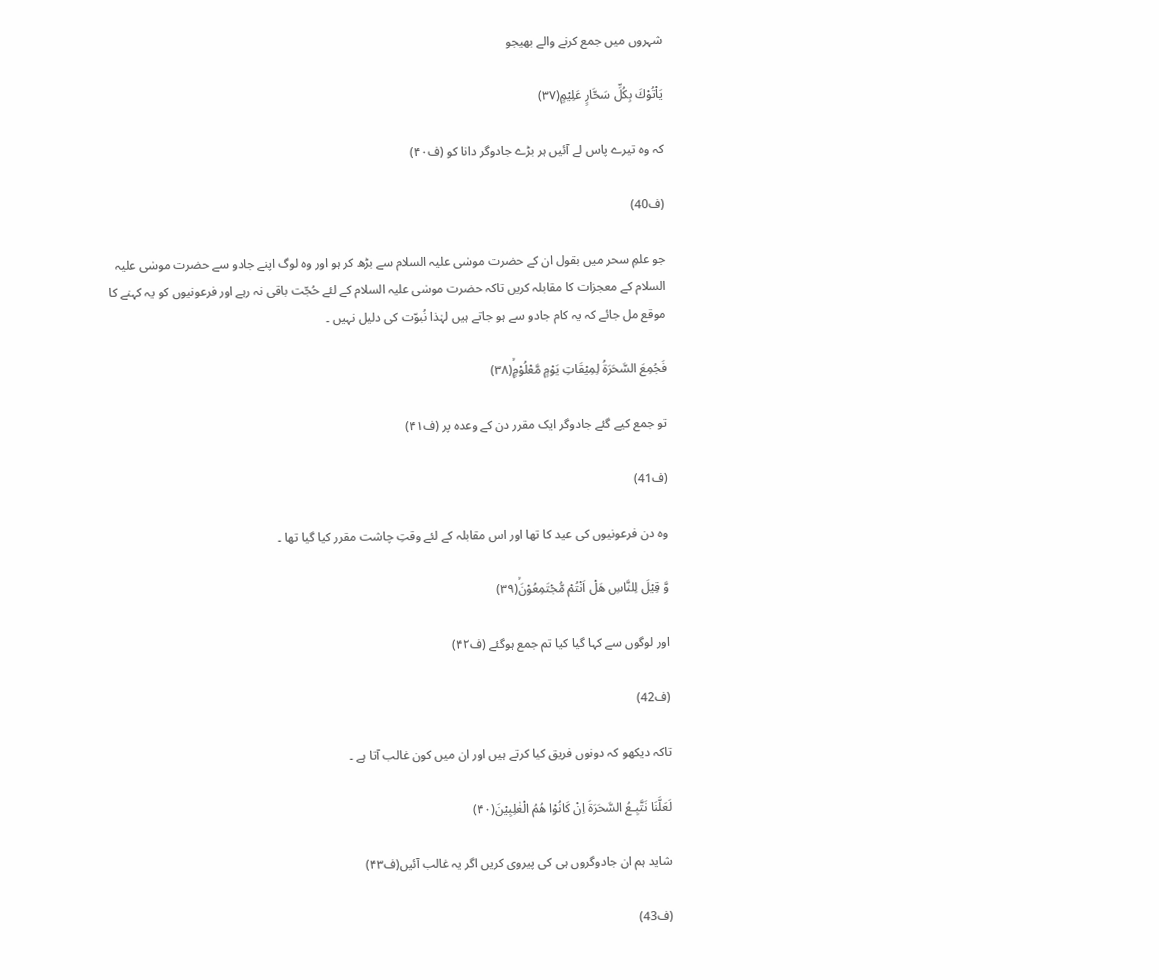شہروں میں جمع کرنے والے بھیجو

یَاْتُوْكَ بِكُلِّ سَحَّارٍ عَلِیْمٍ(۳۷)

کہ وہ تیرے پاس لے آئیں ہر بڑے جادوگر دانا کو (ف۴۰)

(ف40)

جو علمِ سحر میں بقول ان کے حضرت موسٰی علیہ السلام سے بڑھ کر ہو اور وہ لوگ اپنے جادو سے حضرت موسٰی علیہ السلام کے معجزات کا مقابلہ کریں تاکہ حضرت موسٰی علیہ السلام کے لئے حُجّت باقی نہ رہے اور فرعونیوں کو یہ کہنے کا موقع مل جائے کہ یہ کام جادو سے ہو جاتے ہیں لہٰذا نُبوّت کی دلیل نہیں ۔

فَجُمِعَ السَّحَرَةُ لِمِیْقَاتِ یَوْمٍ مَّعْلُوْمٍۙ(۳۸)

تو جمع کیے گئے جادوگر ایک مقرر دن کے وعدہ پر (ف۴۱)

(ف41)

وہ دن فرعونیوں کی عید کا تھا اور اس مقابلہ کے لئے وقتِ چاشت مقرر کیا گیا تھا ۔

وَّ قِیْلَ لِلنَّاسِ هَلْ اَنْتُمْ مُّجْتَمِعُوْنَۙ(۳۹)

اور لوگوں سے کہا گیا کیا تم جمع ہوگئے (ف۴۲)

(ف42)

تاکہ دیکھو کہ دونوں فریق کیا کرتے ہیں اور ان میں کون غالب آتا ہے ۔

لَعَلَّنَا نَتَّبِـعُ السَّحَرَةَ اِنْ كَانُوْا هُمُ الْغٰلِبِیْنَ(۴۰)

شاید ہم ان جادوگروں ہی کی پیروی کریں اگر یہ غالب آئیں(ف۴۳)

(ف43)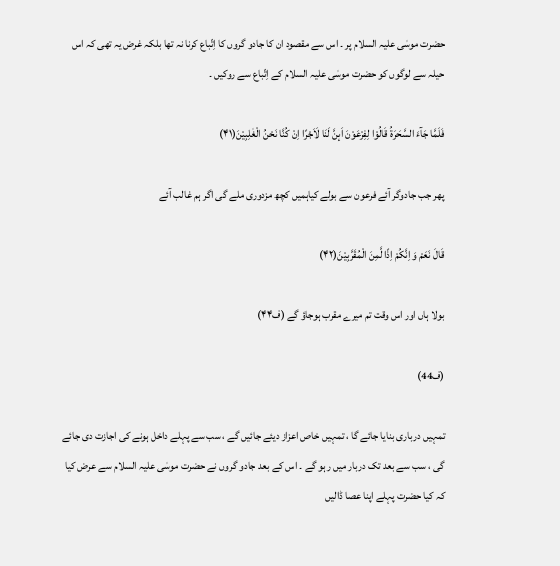حضرت موسٰی علیہ السلام پر ۔ اس سے مقصود ان کا جادو گروں کا اِتّباع کرنا نہ تھا بلکہ غرض یہ تھی کہ اس حیلہ سے لوگوں کو حضرت موسٰی علیہ السلام کے اِتّباع سے روکیں ۔

فَلَمَّا جَآءَ السَّحَرَةُ قَالُوْا لِفِرْعَوْنَ اَىٕنَّ لَنَا لَاَجْرًا اِنْ كُنَّا نَحْنُ الْغٰلِبِیْنَ(۴۱)

پھر جب جادوگر آئے فرعون سے بولے کیاہمیں کچھ مزدوری ملے گی اگر ہم غالب آئے

قَالَ نَعَمْ وَ اِنَّكُمْ اِذًا لَّمِنَ الْمُقَرَّبِیْنَ(۴۲)

بولا ہاں اور اس وقت تم میرے مقرب ہوجاؤ گے (ف۴۴)

(ف44)

تمہیں درباری بنایا جائے گا ، تمہیں خاص اعزاز دیئے جائیں گے ، سب سے پہلے داخل ہونے کی اجازت دی جائے گی ، سب سے بعد تک دربار میں رہو گے ۔ اس کے بعد جادو گروں نے حضرت موسٰی علیہ السلام سے عرض کیا کہ کیا حضرت پہلے اپنا عصا ڈالیں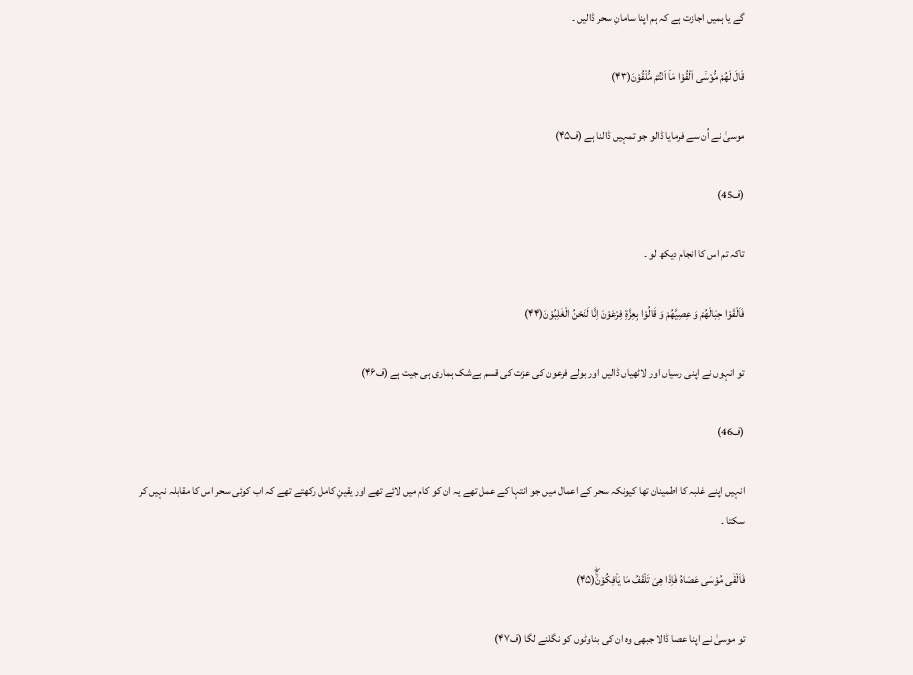گے یا ہمیں اجازت ہے کہ ہم اپنا سامانِ سحر ڈالیں ۔

قَالَ لَهُمْ مُّوْسٰۤى اَلْقُوْا مَاۤ اَنْتُمْ مُّلْقُوْنَ(۴۳)

موسیٰ نے اُن سے فرمایا ڈالو جو تمہیں ڈالنا ہے (ف۴۵)

(ف45)

تاکہ تم اس کا انجام دیکھ لو ۔

فَاَلْقَوْا حِبَالَهُمْ وَ عِصِیَّهُمْ وَ قَالُوْا بِعِزَّةِ فِرْعَوْنَ اِنَّا لَنَحْنُ الْغٰلِبُوْنَ(۴۴)

تو انہوں نے اپنی رسیاں اور لاٹھیاں ڈالیں اور بولے فرعون کی عزت کی قسم بےشک ہماری ہی جیت ہے (ف۴۶)

(ف46)

انہیں اپنے غلبہ کا اطمینان تھا کیونکہ سحر کے اعمال میں جو انتہا کے عمل تھے یہ ان کو کام میں لائے تھے اور یقینِ کامل رکھتے تھے کہ اب کوئی سحر اس کا مقابلہ نہیں کر سکتا ۔

فَاَلْقٰى مُوْسٰى عَصَاهُ فَاِذَا هِیَ تَلْقَفُ مَا یَاْفِكُوْنَۚۖ(۴۵)

تو موسیٰ نے اپنا عصا ڈالا جبھی وہ ان کی بناوٹوں کو نگلنے لگا (ف۴۷)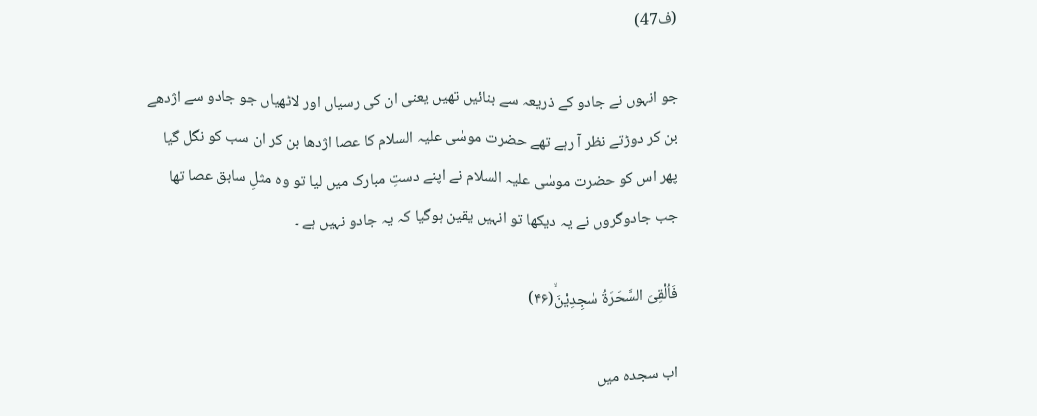(ف47)

جو انہوں نے جادو کے ذریعہ سے بنائیں تھیں یعنی ان کی رسیاں اور لاٹھیاں جو جادو سے اژدھے بن کر دوڑتے نظر آ رہے تھے حضرت موسٰی علیہ السلام کا عصا اژدھا بن کر ان سب کو نگل گیا پھر اس کو حضرت موسٰی علیہ السلام نے اپنے دستِ مبارک میں لیا تو وہ مثلِ سابق عصا تھا جب جادوگروں نے یہ دیکھا تو انہیں یقین ہوگیا کہ یہ جادو نہیں ہے ۔

فَاُلْقِیَ السَّحَرَةُ سٰجِدِیْنَۙ(۴۶)

اب سجدہ میں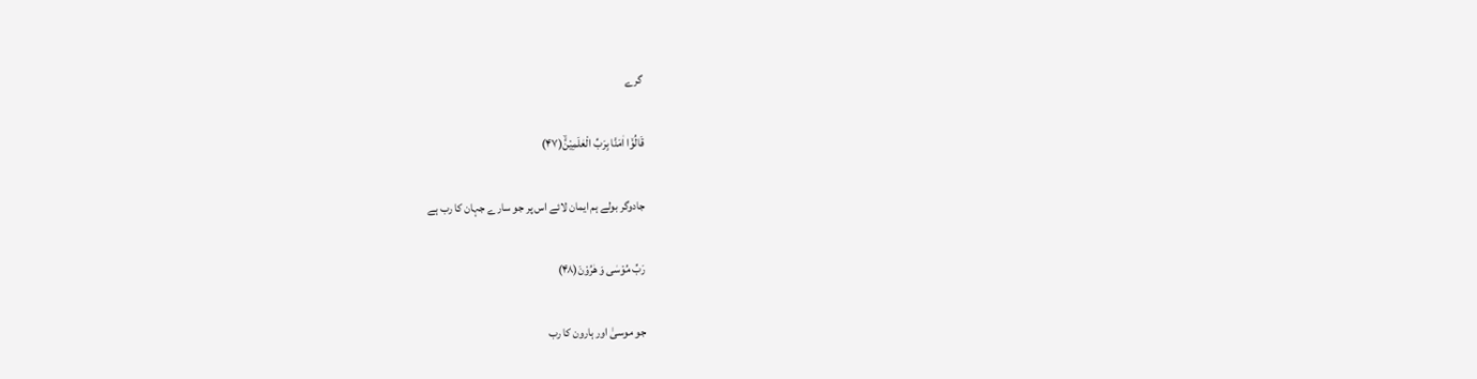گرے

قَالُوْۤا اٰمَنَّا بِرَبِّ الْعٰلَمِیْنَۙ(۴۷)

جادوگر بولے ہم ایمان لائے اس پر جو سارے جہان کا رب ہے

رَبِّ مُوْسٰى وَ هٰرُوْنَ(۴۸)

جو موسیٰ اور ہارون کا رب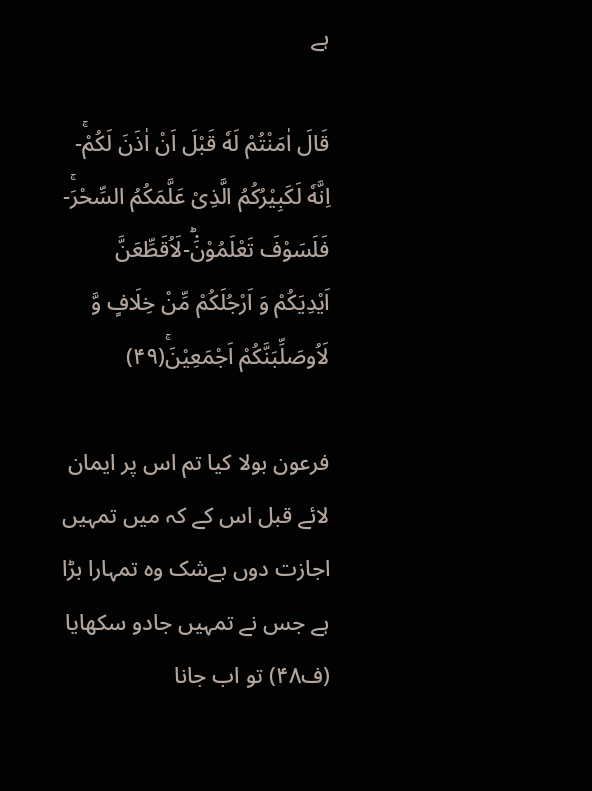ہے

قَالَ اٰمَنْتُمْ لَهٗ قَبْلَ اَنْ اٰذَنَ لَكُمْۚ-اِنَّهٗ لَكَبِیْرُكُمُ الَّذِیْ عَلَّمَكُمُ السِّحْرَۚ-فَلَسَوْفَ تَعْلَمُوْنَ۬ؕ-لَاُقَطِّعَنَّ اَیْدِیَكُمْ وَ اَرْجُلَكُمْ مِّنْ خِلَافٍ وَّ لَاُوصَلِّبَنَّكُمْ اَجْمَعِیْنَۚ(۴۹)

فرعون بولا کیا تم اس پر ایمان لائے قبل اس کے کہ میں تمہیں اجازت دوں بےشک وہ تمہارا بڑا ہے جس نے تمہیں جادو سکھایا (ف۴۸) تو اب جانا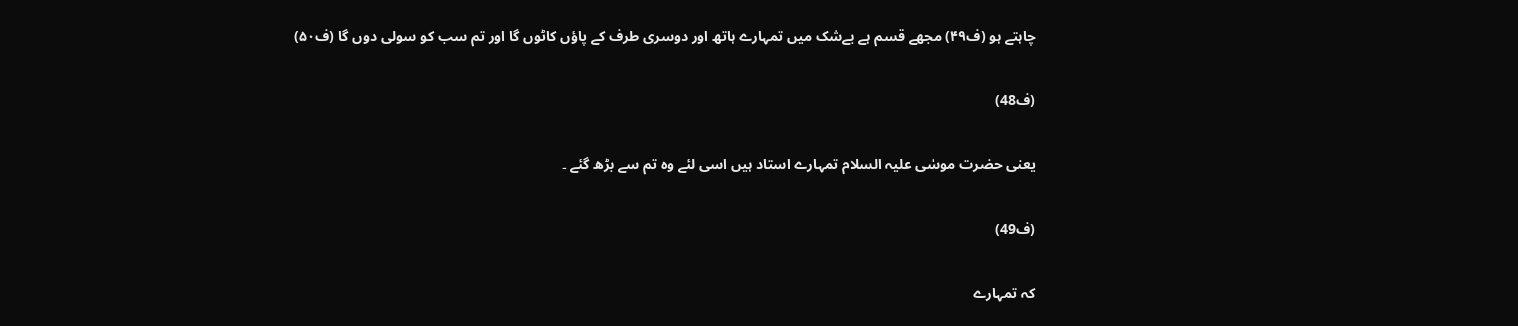چاہتے ہو (ف۴۹) مجھے قسم ہے بےشک میں تمہارے ہاتھ اور دوسری طرف کے پاؤں کاٹوں گا اور تم سب کو سولی دوں گا (ف۵۰)

(ف48)

یعنی حضرت موسٰی علیہ السلام تمہارے استاد ہیں اسی لئے وہ تم سے بڑھ گئے ۔

(ف49)

کہ تمہارے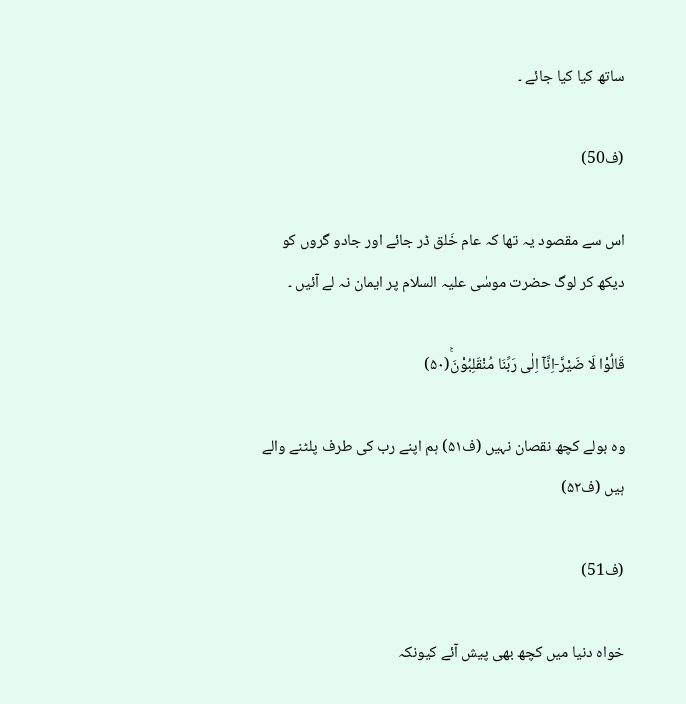ساتھ کیا کیا جائے ۔

(ف50)

اس سے مقصود یہ تھا کہ عام خَلق ڈر جائے اور جادو گروں کو دیکھ کر لوگ حضرت موسٰی علیہ السلام پر ایمان نہ لے آئیں ۔

قَالُوْا لَا ضَیْرَ٘-اِنَّاۤ اِلٰى رَبِّنَا مُنْقَلِبُوْنَۚ(۵۰)

وہ بولے کچھ نقصان نہیں (ف۵۱) ہم اپنے رب کی طرف پلٹنے والے ہیں (ف۵۲)

(ف51)

خواہ دنیا میں کچھ بھی پیش آئے کیونکہ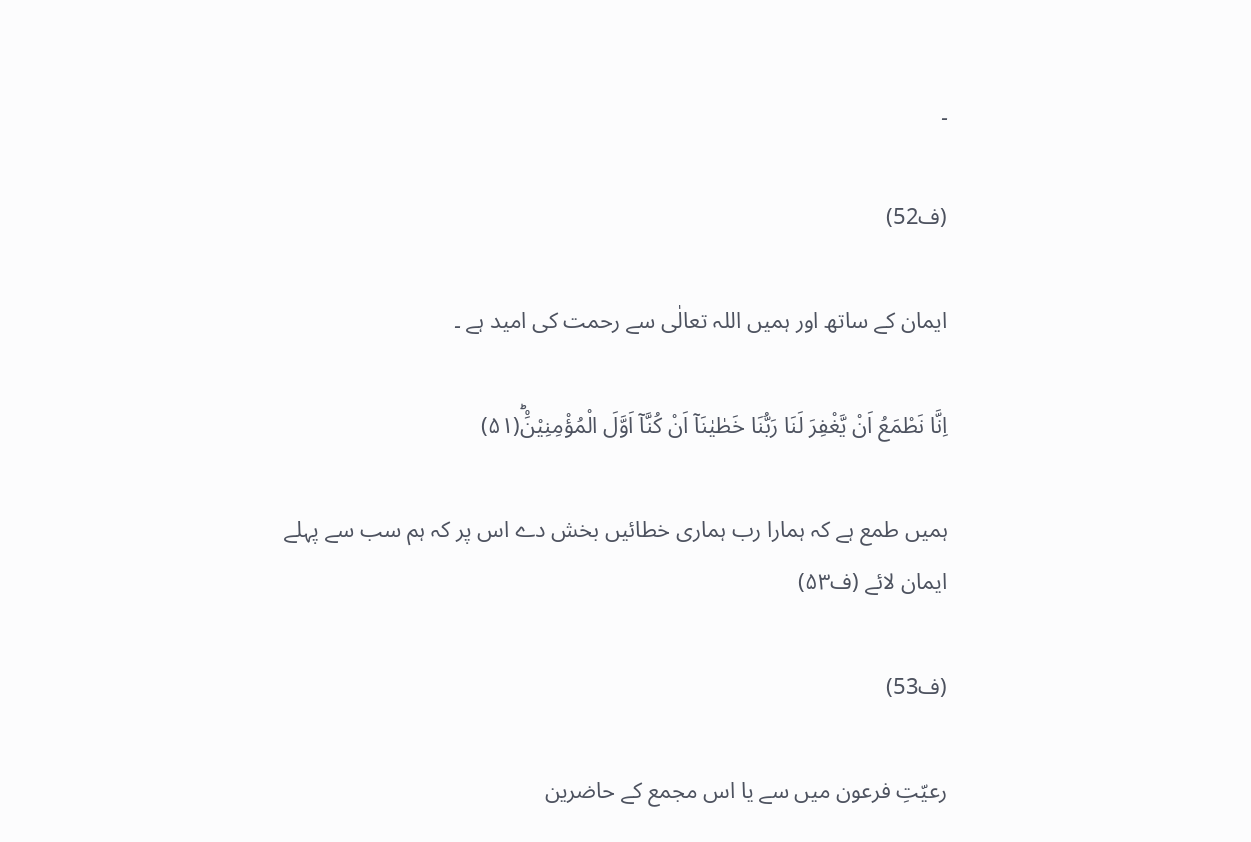۔

(ف52)

ایمان کے ساتھ اور ہمیں اللہ تعالٰی سے رحمت کی امید ہے ۔

اِنَّا نَطْمَعُ اَنْ یَّغْفِرَ لَنَا رَبُّنَا خَطٰیٰنَاۤ اَنْ كُنَّاۤ اَوَّلَ الْمُؤْمِنِیْنَؕ۠(۵۱)

ہمیں طمع ہے کہ ہمارا رب ہماری خطائیں بخش دے اس پر کہ ہم سب سے پہلے ایمان لائے (ف۵۳)

(ف53)

رعیّتِ فرعون میں سے یا اس مجمع کے حاضرین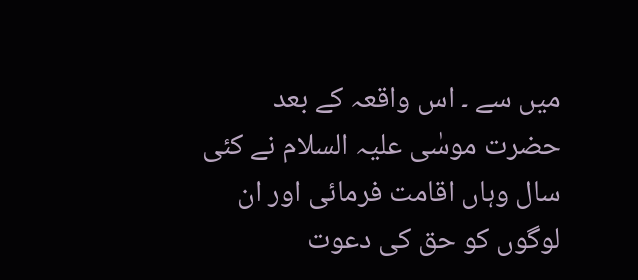میں سے ۔ اس واقعہ کے بعد حضرت موسٰی علیہ السلام نے کئی سال وہاں اقامت فرمائی اور ان لوگوں کو حق کی دعوت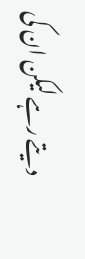دیتے رہے لیکن ان کی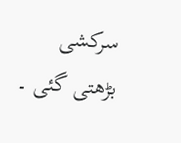سرکشی بڑھتی گئی ۔